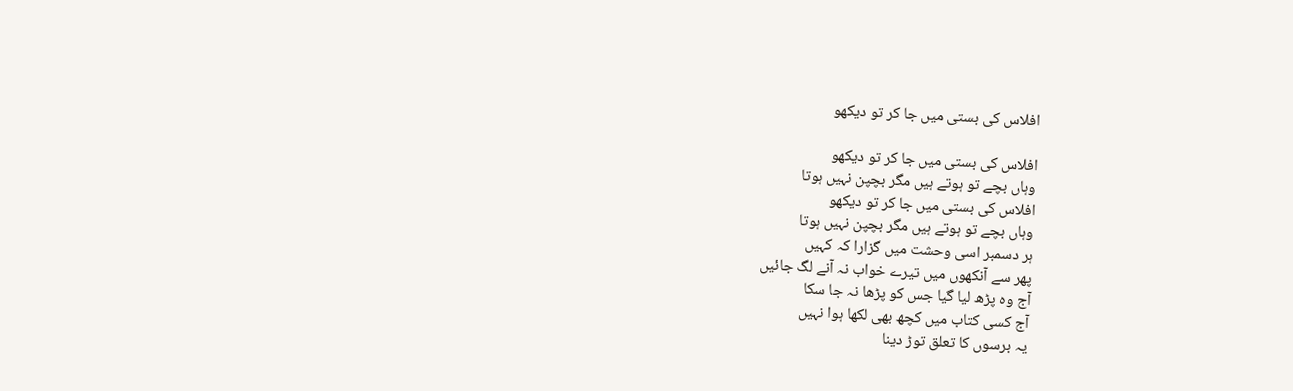افلاس کی بستی میں جا کر تو دیکھو

افلاس کی بستی میں جا کر تو دیکھو
وہاں بچے تو ہوتے ہیں مگر بچپن نہیں ہوتا
افلاس کی بستی میں جا کر تو دیکھو
وہاں بچے تو ہوتے ہیں مگر بچپن نہیں ہوتا
ہر دسمبر اسی وحشت میں گزارا کہ کہیں
پھر سے آنکھوں میں تیرے خواب نہ آنے لگ جائیں
آج وہ پڑھ لیا گیا جس کو پڑھا نہ جا سکا
آج کسی کتاب میں کچھ بھی لکھا ہوا نہیں
یہ برسوں کا تعلق توڑ دینا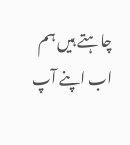چاہتے ہیں ہم
اب اپنے آپ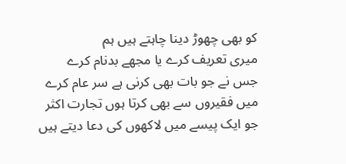کو بھی چھوڑ دینا چاہتے ہیں ہم
میری تعریف کرے یا مجھے بدنام کرے
جس نے جو بات بھی کرنی ہے سر عام کرے
میں فقیروں سے بھی کرتا ہوں تجارت اکثر
جو ایک پیسے میں لاکھوں کی دعا دیتے ہیں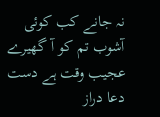نہ جانے کب کوئی آشوب تم کو آ گھیرے
عجیب وقت ہے دست دعا دراز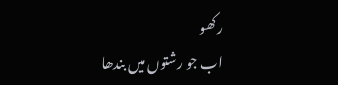رکھو
اب جو رشتوں میں بندھا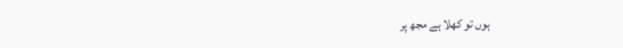ہوں تو کھلا ہے مجھ پر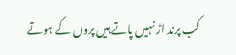کب پرند اڑ نہیں پاتے ہیں پروں کے ہوتے